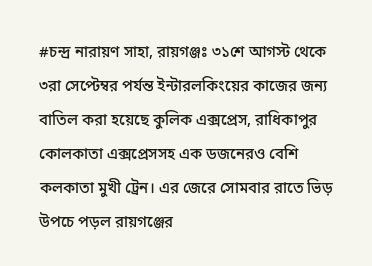#চন্দ্র নারায়ণ সাহা, রায়গঞ্জঃ ৩১শে আগস্ট থেকে ৩রা সেপ্টেম্বর পর্যন্ত ইন্টারলকিংয়ের কাজের জন্য বাতিল করা হয়েছে কুলিক এক্সপ্রেস, রাধিকাপুর কোলকাতা এক্সপ্রেসসহ এক ডজনেরও বেশি কলকাতা মুখী ট্রেন। এর জেরে সোমবার রাতে ভিড় উপচে পড়ল রায়গঞ্জের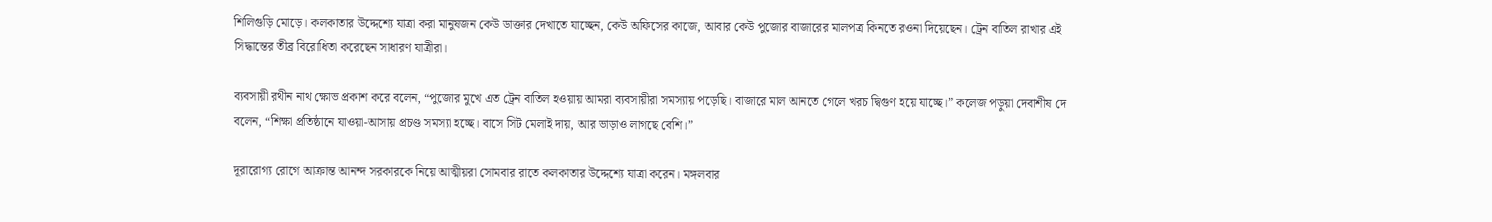শিলিগুড়ি মোড়ে। কলকাতার উদ্দেশ্যে যাত্রা করা মানুষজন কেউ ডাক্তার দেখাতে যাচ্ছেন, কেউ অফিসের কাজে, আবার কেউ পুজোর বাজারের মালপত্র কিনতে রওনা দিয়েছেন। ট্রেন বাতিল রাখার এই সিদ্ধান্তের তীব্র বিরোধিতা করেছেন সাধারণ যাত্রীরা।

ব্যবসায়ী রথীন নাথ ক্ষোভ প্রকাশ করে বলেন, “পুজোর মুখে এত ট্রেন বাতিল হওয়ায় আমরা ব্যবসায়ীরা সমস্যায় পড়েছি। বাজারে মাল আনতে গেলে খরচ দ্বিগুণ হয়ে যাচ্ছে।” কলেজ পড়ুয়া দেবাশীষ দে বলেন, “শিক্ষা প্রতিষ্ঠানে যাওয়া-আসায় প্রচণ্ড সমস্যা হচ্ছে। বাসে সিট মেলাই দায়, আর ভাড়াও লাগছে বেশি।”

দূরারোগ্য রোগে আক্রান্ত আনন্দ সরকারকে নিয়ে আত্মীয়রা সোমবার রাতে কলকাতার উদ্দেশ্যে যাত্রা করেন। মঙ্গলবার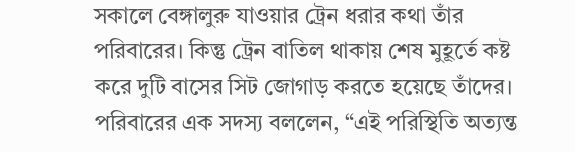সকালে বেঙ্গালুরু যাওয়ার ট্রেন ধরার কথা তাঁর পরিবারের। কিন্তু ট্রেন বাতিল থাকায় শেষ মুহূর্তে কষ্ট করে দুটি বাসের সিট জোগাড় করতে হয়েছে তাঁদের। পরিবারের এক সদস্য বললেন, “এই পরিস্থিতি অত্যন্ত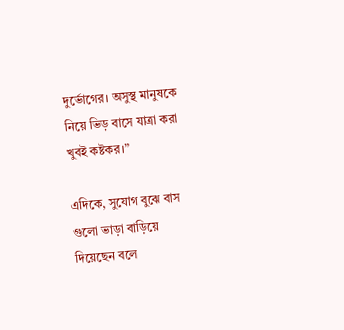দুর্ভোগের। অসুস্থ মানুষকে নিয়ে ভিড় বাসে যাত্রা করা খুবই কষ্টকর।”

এদিকে, সুযোগ বুঝে বাস গুলো ভাড়া বাড়িয়ে দিয়েছেন বলে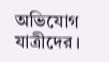অভিযোগ যাত্রীদের।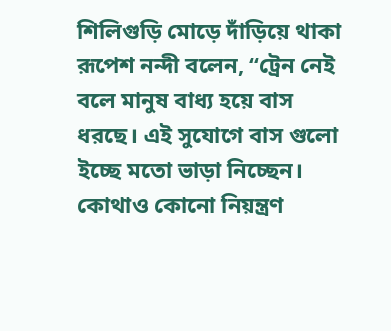শিলিগুড়ি মোড়ে দাঁড়িয়ে থাকা রূপেশ নন্দী বলেন, “ট্রেন নেই বলে মানুষ বাধ্য হয়ে বাস ধরছে। এই সুযোগে বাস গুলো ইচ্ছে মতো ভাড়া নিচ্ছেন। কোথাও কোনো নিয়ন্ত্রণ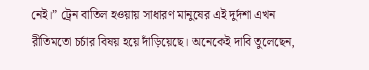নেই।” ট্রেন বাতিল হওয়ায় সাধারণ মানুষের এই দুর্দশা এখন রীতিমতো চর্চার বিষয় হয়ে দাঁড়িয়েছে। অনেকেই দাবি তুলেছেন,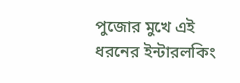পুজোর মুখে এই ধরনের ইন্টারলকিং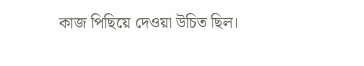কাজ পিছিয়ে দেওয়া উচিত ছিল।